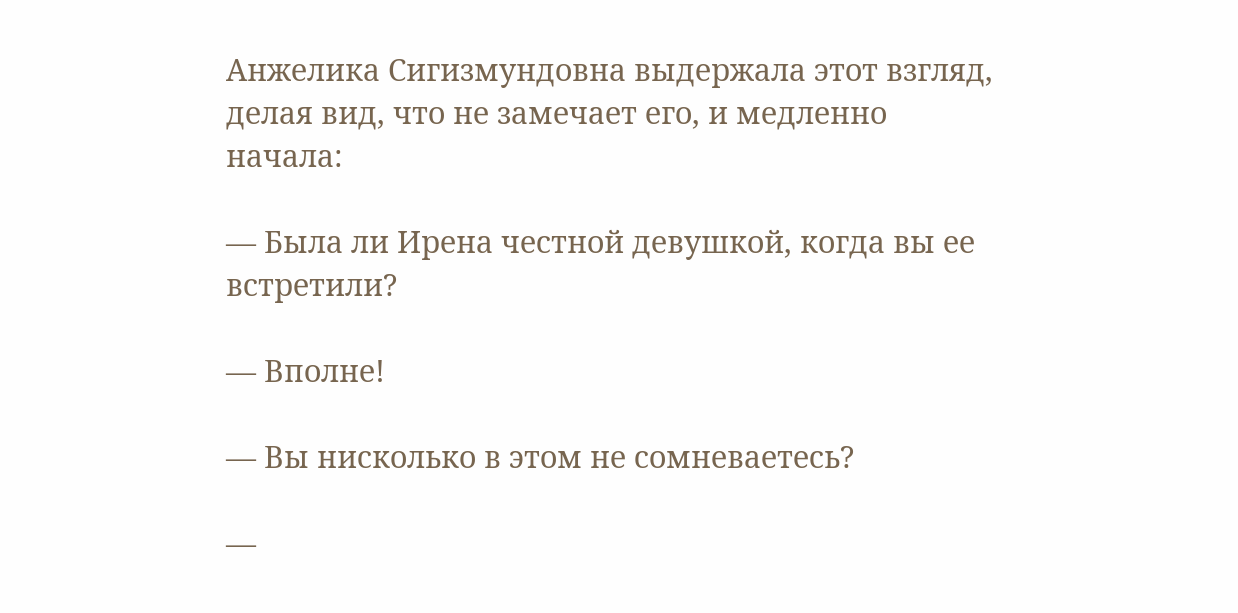Анжелика Сигизмундовна выдержала этот взгляд, делая вид, что не замечает его, и медленно начала:

— Была ли Ирена честной девушкой, когда вы ее встретили?

— Вполне!

— Вы нисколько в этом не сомневаетесь?

—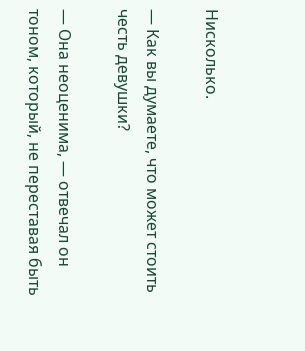Нисколько.

— Как вы думаете, что может стоить честь девушки?

— Она неоценима, — отвечал он тоном, который, не переставая быть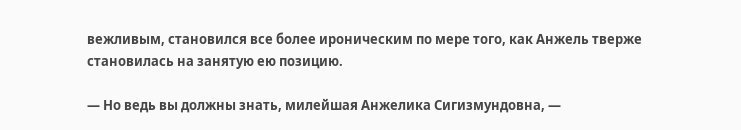вежливым, становился все более ироническим по мере того, как Анжель тверже становилась на занятую ею позицию.

— Но ведь вы должны знать, милейшая Анжелика Сигизмундовна, —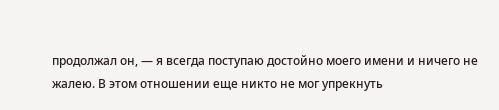продолжал он, — я всегда поступаю достойно моего имени и ничего не жалею. В этом отношении еще никто не мог упрекнуть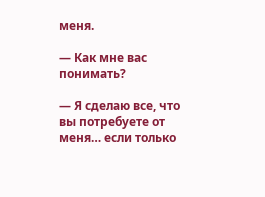меня.

— Как мне вас понимать?

— Я сделаю все, что вы потребуете от меня… если только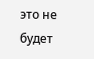это не будет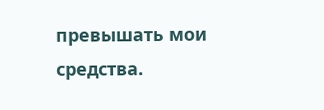превышать мои средства.